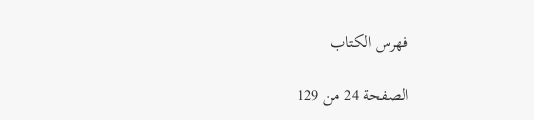فهرس الكتاب

الصفحة 24 من 129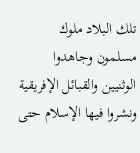تلك البلاد ملوك مسلمون وجاهدوا الوثنيين والقبائل الإفريقية ونشروا فيها الإسلام حتى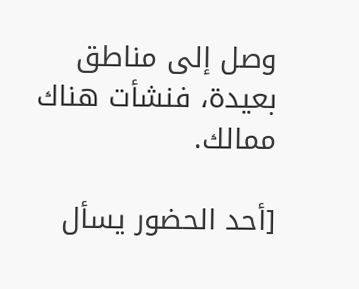وصل إلى مناطق بعيدة، فنشأت هناك ممالك.

[أحد الحضور يسأل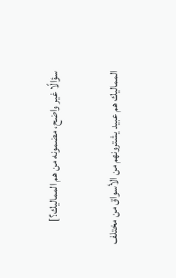سؤالًا غير واضح، مضمونه من هم المماليك؟]

المماليك هم عبيد يشترونهم من الأسواق من مختلف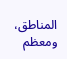المناطق، ومعظم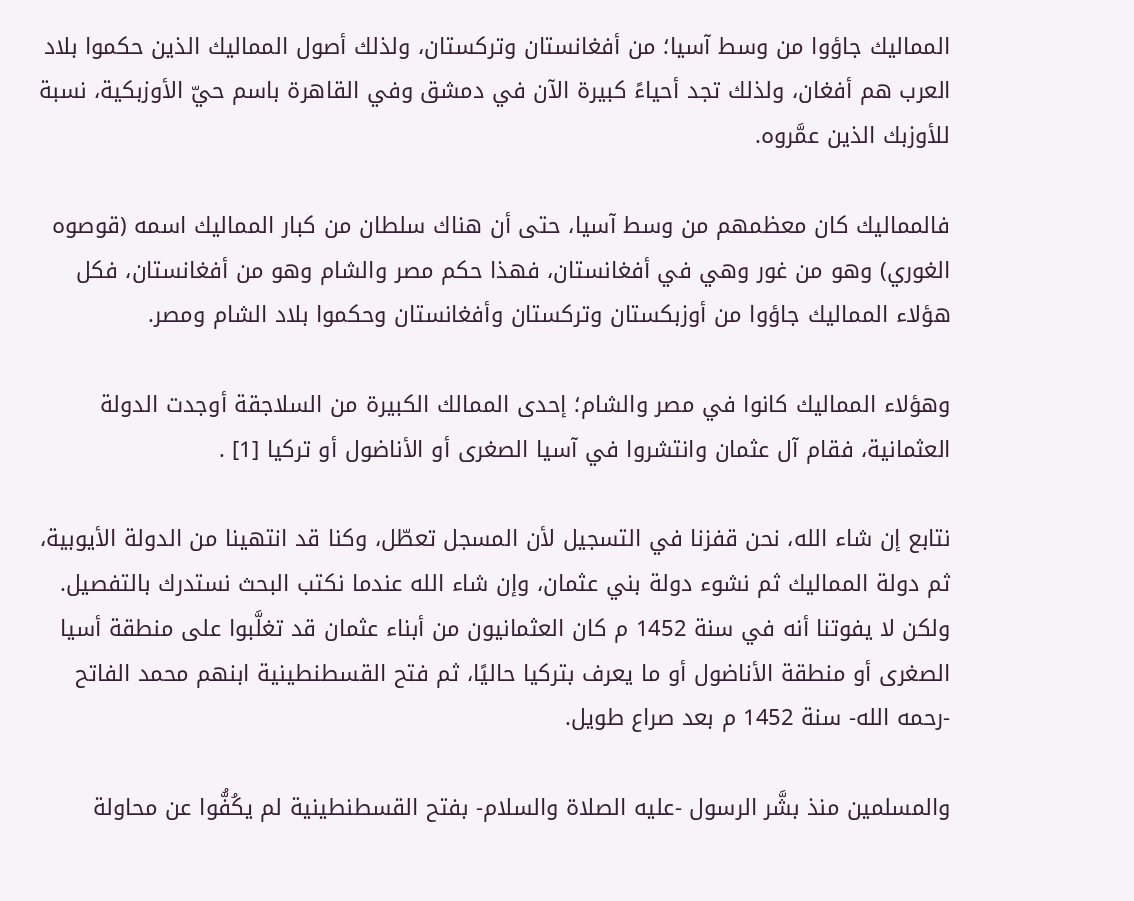المماليك جاؤوا من وسط آسيا؛ من أفغانستان وتركستان، ولذلك أصول المماليك الذين حكموا بلاد العرب هم أفغان، ولذلك تجد أحياءً كبيرة الآن في دمشق وفي القاهرة باسم حيّ الأوزبكية، نسبة للأوزبك الذين عمَّروه.

فالمماليك كان معظمهم من وسط آسيا، حتى أن هناك سلطان من كبار المماليك اسمه (قوصوه الغوري) وهو من غور وهي في أفغانستان، فهذا حكم مصر والشام وهو من أفغانستان، فكل هؤلاء المماليك جاؤوا من أوزبكستان وتركستان وأفغانستان وحكموا بلاد الشام ومصر.

وهؤلاء المماليك كانوا في مصر والشام؛ إحدى الممالك الكبيرة من السلاجقة أوجدت الدولة العثمانية، فقام آل عثمان وانتشروا في آسيا الصغرى أو الأناضول أو تركيا [1] .

نتابع إن شاء الله، نحن قفزنا في التسجيل لأن المسجل تعطّل، وكنا قد انتهينا من الدولة الأيوبية، ثم دولة المماليك ثم نشوء دولة بني عثمان، وإن شاء الله عندما نكتب البحث نستدرك بالتفصيل. ولكن لا يفوتنا أنه في سنة 1452 م كان العثمانيون من أبناء عثمان قد تغلَّبوا على منطقة أسيا الصغرى أو منطقة الأناضول أو ما يعرف بتركيا حاليًا، ثم فتح القسطنطينية ابنهم محمد الفاتح -رحمه الله- سنة 1452 م بعد صراع طويل.

والمسلمين منذ بشَّر الرسول -عليه الصلاة والسلام- بفتح القسطنطينية لم يكُفُّوا عن محاولة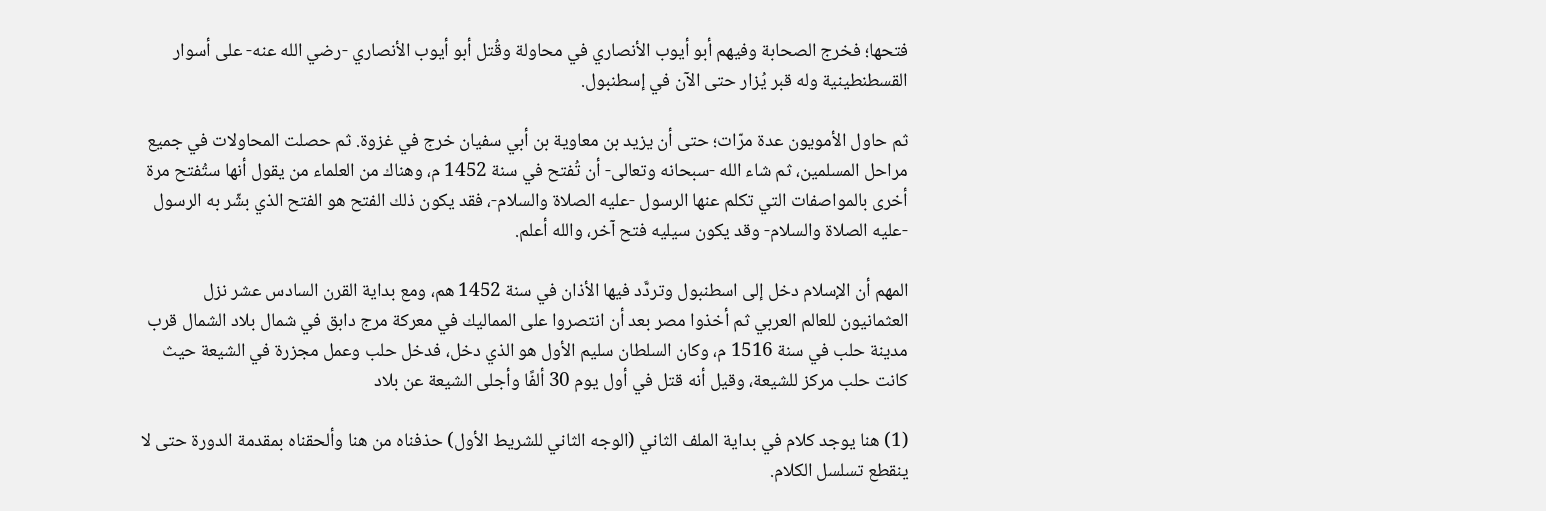فتحها؛ فخرج الصحابة وفيهم أبو أيوب الأنصاري في محاولة وقُتل أبو أيوب الأنصاري -رضي الله عنه- على أسوار القسطنطينية وله قبر يُزار حتى الآن في إسطنبول.

ثم حاول الأمويون عدة مرّات؛ حتى أن يزيد بن معاوية بن أبي سفيان خرج في غزوة. ثم حصلت المحاولات في جميع مراحل المسلمين، ثم شاء الله -سبحانه وتعالى- أن تُفتح في سنة 1452 م، وهناك من العلماء من يقول أنها ستُفتح مرة أخرى بالمواصفات التي تكلم عنها الرسول -عليه الصلاة والسلام-، فقد يكون ذلك الفتح هو الفتح الذي بشّر به الرسول -عليه الصلاة والسلام- وقد يكون سيليه فتح آخر، والله أعلم.

المهم أن الإسلام دخل إلى اسطنبول وتردَّد فيها الأذان في سنة 1452 هم، ومع بداية القرن السادس عشر نزل العثمانيون للعالم العربي ثم أخذوا مصر بعد أن انتصروا على المماليك في معركة مرج دابق في شمال بلاد الشمال قرب مدينة حلب في سنة 1516 م، وكان السلطان سليم الأول هو الذي دخل، فدخل حلب وعمل مجزرة في الشيعة حيث كانت حلب مركز للشيعة، وقيل أنه قتل في أول يوم 30 ألفًا وأجلى الشيعة عن بلاد

(1) هنا يوجد كلام في بداية الملف الثاني (الوجه الثاني للشريط الأول) حذفناه من هنا وألحقناه بمقدمة الدورة حتى لا ينقطع تسلسل الكلام.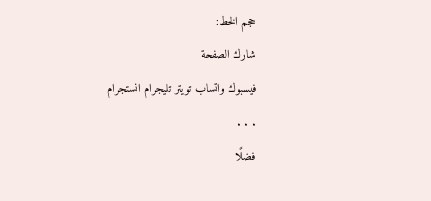حجم الخط:
شارك الصفحة
فيسبوك واتساب تويتر تليجرام انستجرام
. . .
فضلًا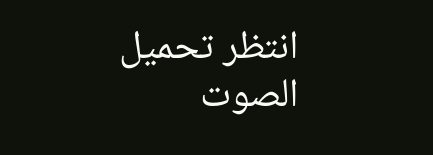انتظر تحميل الصوت